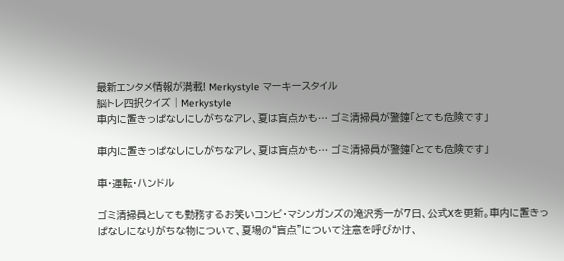最新エンタメ情報が満載! Merkystyle マーキースタイル
脳トレ四択クイズ | Merkystyle
車内に置きっぱなしにしがちなアレ、夏は盲点かも… ゴミ清掃員が警鐘「とても危険です」

車内に置きっぱなしにしがちなアレ、夏は盲点かも… ゴミ清掃員が警鐘「とても危険です」

車・運転・ハンドル

ゴミ清掃員としても勤務するお笑いコンビ・マシンガンズの滝沢秀一が7日、公式Xを更新。車内に置きっぱなしになりがちな物について、夏場の“盲点”について注意を呼びかけ、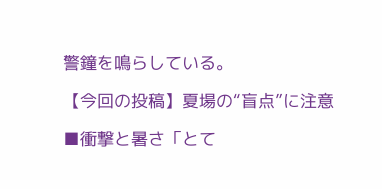警鐘を鳴らしている。

【今回の投稿】夏場の“盲点”に注意

■衝撃と暑さ「とて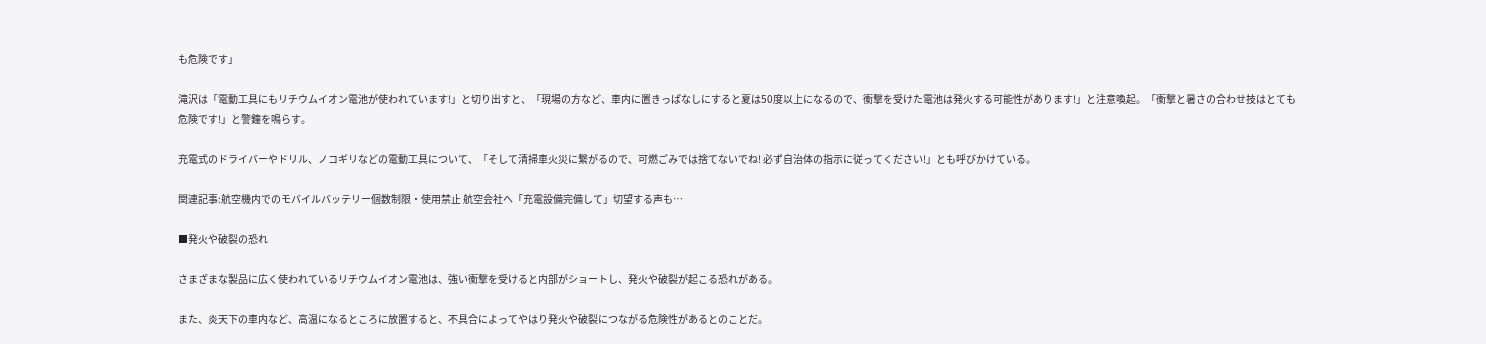も危険です」

滝沢は「電動工具にもリチウムイオン電池が使われています!」と切り出すと、「現場の方など、車内に置きっぱなしにすると夏は50度以上になるので、衝撃を受けた電池は発火する可能性があります!」と注意喚起。「衝撃と暑さの合わせ技はとても危険です!」と警鐘を鳴らす。

充電式のドライバーやドリル、ノコギリなどの電動工具について、「そして清掃車火災に繋がるので、可燃ごみでは捨てないでね! 必ず自治体の指示に従ってください!」とも呼びかけている。

関連記事:航空機内でのモバイルバッテリー個数制限・使用禁止 航空会社へ「充電設備完備して」切望する声も…

■発火や破裂の恐れ

さまざまな製品に広く使われているリチウムイオン電池は、強い衝撃を受けると内部がショートし、発火や破裂が起こる恐れがある。

また、炎天下の車内など、高温になるところに放置すると、不具合によってやはり発火や破裂につながる危険性があるとのことだ。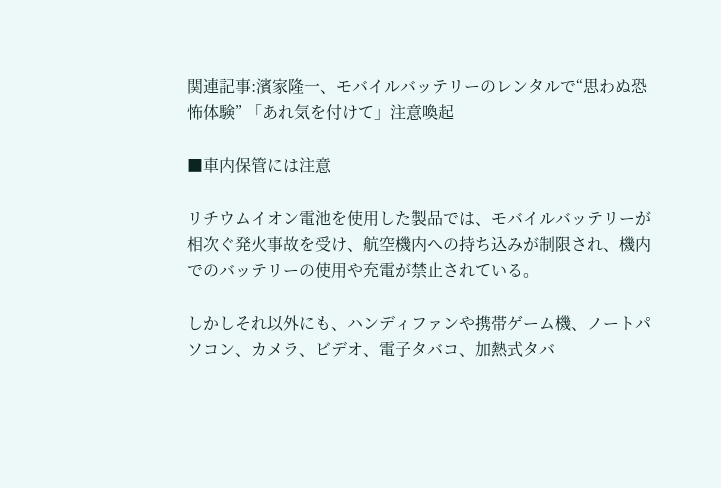関連記事:濱家隆一、モバイルバッテリーのレンタルで“思わぬ恐怖体験” 「あれ気を付けて」注意喚起

■車内保管には注意

リチウムイオン電池を使用した製品では、モバイルバッテリーが相次ぐ発火事故を受け、航空機内への持ち込みが制限され、機内でのバッテリーの使用や充電が禁止されている。

しかしそれ以外にも、ハンディファンや携帯ゲーム機、ノートパソコン、カメラ、ビデオ、電子タバコ、加熱式タバ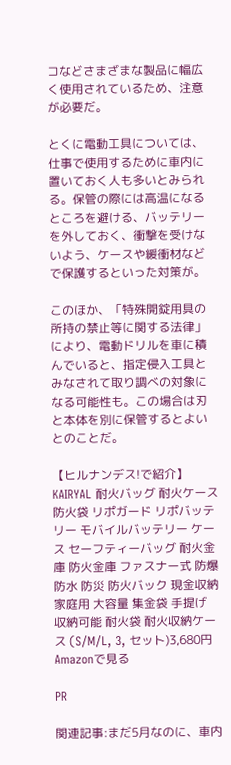コなどさまざまな製品に幅広く使用されているため、注意が必要だ。

とくに電動工具については、仕事で使用するために車内に置いておく人も多いとみられる。保管の際には高温になるところを避ける、バッテリーを外しておく、衝撃を受けないよう、ケースや緩衝材などで保護するといった対策が。

このほか、「特殊開錠用具の所持の禁止等に関する法律」により、電動ドリルを車に積んでいると、指定侵入工具とみなされて取り調べの対象になる可能性も。この場合は刃と本体を別に保管するとよいとのことだ。

【ヒルナンデス!で紹介】KAIRYAL 耐火バッグ 耐火ケース 防火袋 リポガード リポバッテリー モバイルバッテリー ケース セーフティーバッグ 耐火金庫 防火金庫 ファスナー式 防爆 防水 防災 防火バック 現金収納 家庭用 大容量 集金袋 手提げ 収納可能 耐火袋 耐火収納ケース (S/M/L, 3, セット)3,680円Amazonで見る

PR

関連記事:まだ5月なのに、車内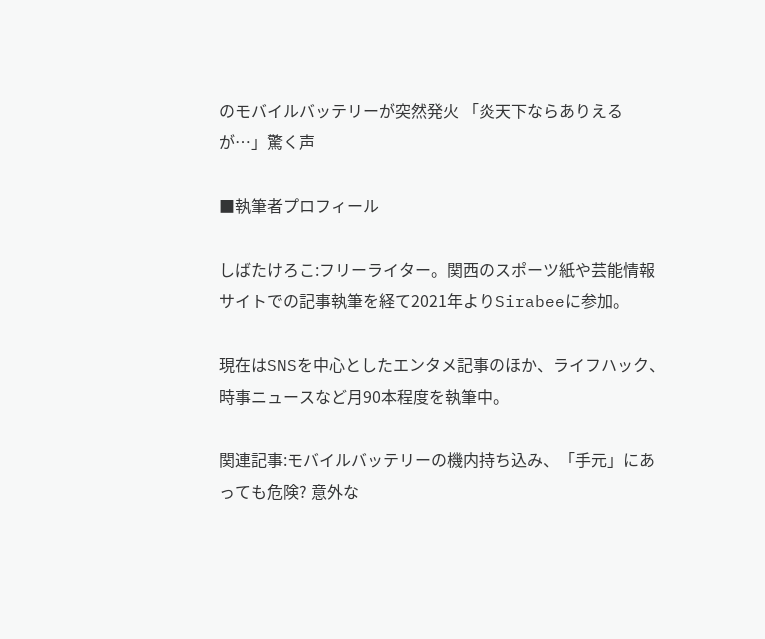のモバイルバッテリーが突然発火 「炎天下ならありえるが…」驚く声

■執筆者プロフィール

しばたけろこ:フリーライター。関西のスポーツ紙や芸能情報サイトでの記事執筆を経て2021年よりSirabeeに参加。

現在はSNSを中心としたエンタメ記事のほか、ライフハック、時事ニュースなど月90本程度を執筆中。

関連記事:モバイルバッテリーの機内持ち込み、「手元」にあっても危険? 意外な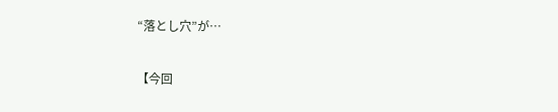“落とし穴”が…

【今回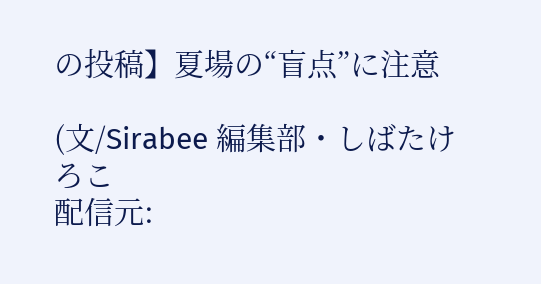の投稿】夏場の“盲点”に注意

(文/Sirabee 編集部・しばたけろこ
配信元: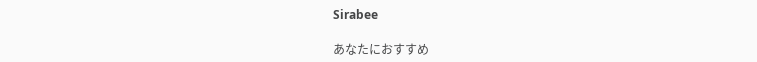Sirabee

あなたにおすすめ